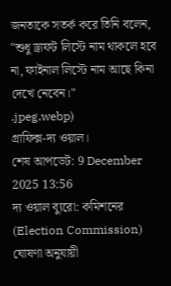জনতাকে সতর্ক করে তিনি বলেন, "শুধু ড্রাফট লিস্টে নাম থাকলে হবে না, ফাইনাল লিস্টে নাম আছে কিনা দেখে নেবেন।"
.jpeg.webp)
গ্রাফিক্স-দ্য ওয়াল।
শেষ আপডেট: 9 December 2025 13:56
দ্য ওয়াল ব্যুরো: কমিশনের (Election Commission) ঘোষণা অনুযায়ী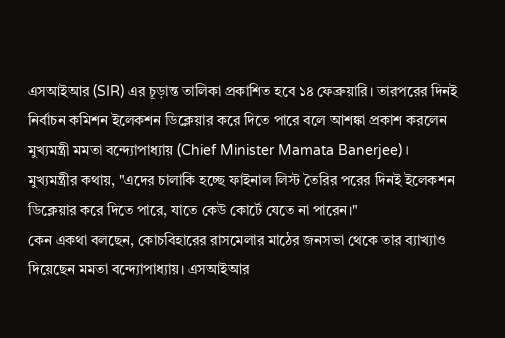এসআইআর (SIR) এর চূড়ান্ত তালিকা প্রকাশিত হবে ১৪ ফেব্রুয়ারি। তারপরের দিনই নির্বাচন কমিশন ইলেকশন ডিক্লেয়ার করে দিতে পারে বলে আশঙ্কা প্রকাশ করলেন মুখ্যমন্ত্রী মমতা বন্দ্যোপাধ্যায় (Chief Minister Mamata Banerjee)।
মুখ্যমন্ত্রীর কথায়, "এদের চালাকি হচ্ছে ফাইনাল লিস্ট তৈরির পরের দিনই ইলেকশন ডিক্লেয়ার করে দিতে পারে, যাতে কেউ কোর্টে যেতে না পারেন।"
কেন একথা বলছেন, কোচবিহারের রাসমেলার মাঠের জনসভা থেকে তার ব্যাখ্যাও দিয়েছেন মমতা বন্দ্যোপাধ্যায়। এসআইআর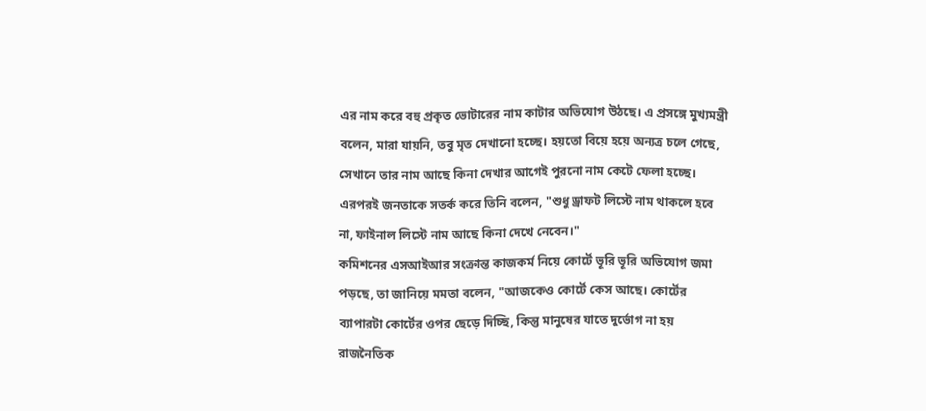এর নাম করে বহু প্রকৃত ভোটারের নাম কাটার অভিযোগ উঠছে। এ প্রসঙ্গে মুখ্যমন্ত্রী বলেন, মারা যায়নি, তবু মৃত দেখানো হচ্ছে। হয়তো বিয়ে হয়ে অন্যত্র চলে গেছে, সেখানে তার নাম আছে কিনা দেখার আগেই পুরনো নাম কেটে ফেলা হচ্ছে।
এরপরই জনতাকে সতর্ক করে তিনি বলেন, "শুধু ড্রাফট লিস্টে নাম থাকলে হবে না, ফাইনাল লিস্টে নাম আছে কিনা দেখে নেবেন।"
কমিশনের এসআইআর সংক্রান্ত কাজকর্ম নিয়ে কোর্টে ভূরি ভূরি অভিযোগ জমা পড়ছে, তা জানিয়ে মমতা বলেন, "আজকেও কোর্টে কেস আছে। কোর্টের ব্যাপারটা কোর্টের ওপর ছেড়ে দিচ্ছি, কিন্তু মানুষের যাতে দুর্ভোগ না হয় রাজনৈতিক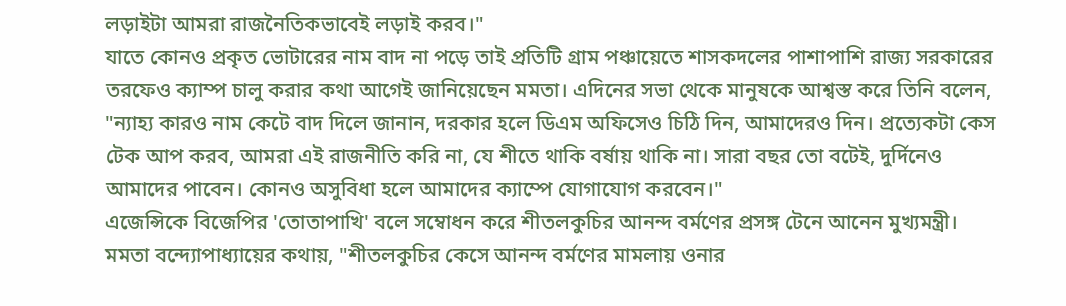লড়াইটা আমরা রাজনৈতিকভাবেই লড়াই করব।"
যাতে কোনও প্রকৃত ভোটারের নাম বাদ না পড়ে তাই প্রতিটি গ্রাম পঞ্চায়েতে শাসকদলের পাশাপাশি রাজ্য সরকারের তরফেও ক্যাম্প চালু করার কথা আগেই জানিয়েছেন মমতা। এদিনের সভা থেকে মানুষকে আশ্বস্ত করে তিনি বলেন, "ন্যাহ্য কারও নাম কেটে বাদ দিলে জানান, দরকার হলে ডিএম অফিসেও চিঠি দিন, আমাদেরও দিন। প্রত্যেকটা কেস টেক আপ করব, আমরা এই রাজনীতি করি না, যে শীতে থাকি বর্ষায় থাকি না। সারা বছর তো বটেই, দুর্দিনেও আমাদের পাবেন। কোনও অসুবিধা হলে আমাদের ক্যাম্পে যোগাযোগ করবেন।"
এজেন্সিকে বিজেপির 'তোতাপাখি' বলে সম্বোধন করে শীতলকুচির আনন্দ বর্মণের প্রসঙ্গ টেনে আনেন মুখ্যমন্ত্রী। মমতা বন্দ্যোপাধ্যায়ের কথায়, "শীতলকুচির কেসে আনন্দ বর্মণের মামলায় ওনার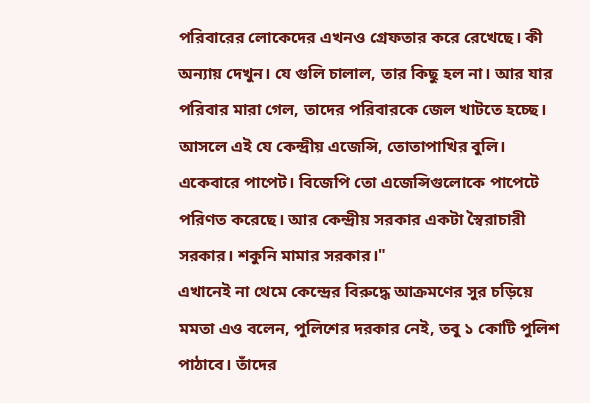পরিবারের লোকেদের এখনও গ্রেফতার করে রেখেছে। কী অন্যায় দেখুন। যে গুলি চালাল, তার কিছু হল না। আর যার পরিবার মারা গেল, তাদের পরিবারকে জেল খাটতে হচ্ছে। আসলে এই যে কেন্দ্রীয় এজেন্সি, তোতাপাখির বুলি। একেবারে পাপেট। বিজেপি তো এজেন্সিগুলোকে পাপেটে পরিণত করেছে। আর কেন্দ্রীয় সরকার একটা স্বৈরাচারী সরকার। শকুনি মামার সরকার।"
এখানেই না থেমে কেন্দ্রের বিরুদ্ধে আক্রমণের সুর চড়িয়ে মমতা এও বলেন, পুলিশের দরকার নেই, তবু ১ কোটি পুলিশ পাঠাবে। তাঁদের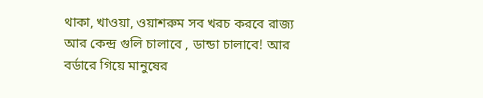থাকা, খাওয়া, ওয়াশরুম সব খরচ করবে রাজ্য আর কেন্দ্র গুলি চালাবে , ডান্ডা চালাবে! আর বর্ডারে গিয়ে মানুষের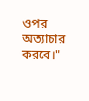ওপর অত্যাচার করবে।"